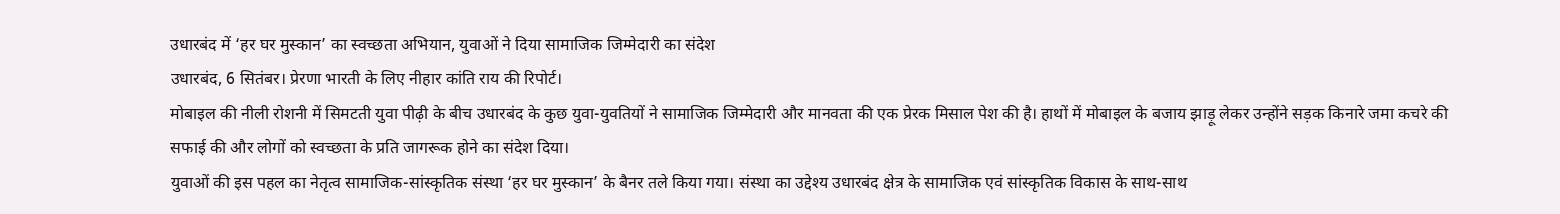उधारबंद में ‘हर घर मुस्कान’ का स्वच्छता अभियान, युवाओं ने दिया सामाजिक जिम्मेदारी का संदेश
उधारबंद, 6 सितंबर। प्रेरणा भारती के लिए नीहार कांति राय की रिपोर्ट।
मोबाइल की नीली रोशनी में सिमटती युवा पीढ़ी के बीच उधारबंद के कुछ युवा-युवतियों ने सामाजिक जिम्मेदारी और मानवता की एक प्रेरक मिसाल पेश की है। हाथों में मोबाइल के बजाय झाड़ू लेकर उन्होंने सड़क किनारे जमा कचरे की सफाई की और लोगों को स्वच्छता के प्रति जागरूक होने का संदेश दिया।
युवाओं की इस पहल का नेतृत्व सामाजिक-सांस्कृतिक संस्था ‘हर घर मुस्कान’ के बैनर तले किया गया। संस्था का उद्देश्य उधारबंद क्षेत्र के सामाजिक एवं सांस्कृतिक विकास के साथ-साथ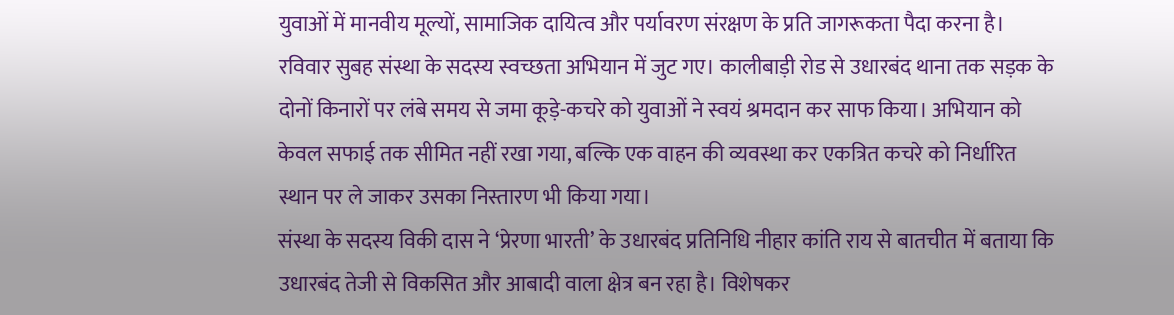युवाओं में मानवीय मूल्यों, सामाजिक दायित्व और पर्यावरण संरक्षण के प्रति जागरूकता पैदा करना है।
रविवार सुबह संस्था के सदस्य स्वच्छता अभियान में जुट गए। कालीबाड़ी रोड से उधारबंद थाना तक सड़क के दोनों किनारों पर लंबे समय से जमा कूड़े-कचरे को युवाओं ने स्वयं श्रमदान कर साफ किया। अभियान को केवल सफाई तक सीमित नहीं रखा गया, बल्कि एक वाहन की व्यवस्था कर एकत्रित कचरे को निर्धारित स्थान पर ले जाकर उसका निस्तारण भी किया गया।
संस्था के सदस्य विकी दास ने ‘प्रेरणा भारती’ के उधारबंद प्रतिनिधि नीहार कांति राय से बातचीत में बताया कि उधारबंद तेजी से विकसित और आबादी वाला क्षेत्र बन रहा है। विशेषकर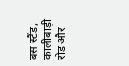बस स्टैंड, कालीबाड़ी रोड और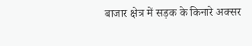बाजार क्षेत्र में सड़क के किनारे अक्सर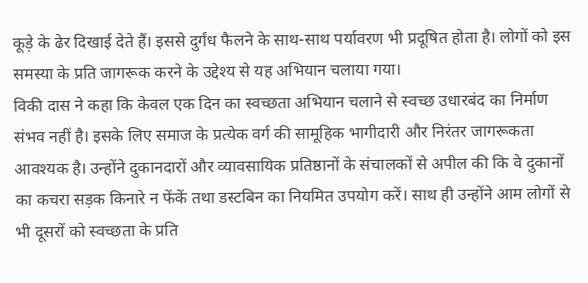कूड़े के ढेर दिखाई देते हैं। इससे दुर्गंध फैलने के साथ-साथ पर्यावरण भी प्रदूषित होता है। लोगों को इस समस्या के प्रति जागरूक करने के उद्देश्य से यह अभियान चलाया गया।
विकी दास ने कहा कि केवल एक दिन का स्वच्छता अभियान चलाने से स्वच्छ उधारबंद का निर्माण संभव नहीं है। इसके लिए समाज के प्रत्येक वर्ग की सामूहिक भागीदारी और निरंतर जागरूकता आवश्यक है। उन्होंने दुकानदारों और व्यावसायिक प्रतिष्ठानों के संचालकों से अपील की कि वे दुकानों का कचरा सड़क किनारे न फेंकें तथा डस्टबिन का नियमित उपयोग करें। साथ ही उन्होंने आम लोगों से भी दूसरों को स्वच्छता के प्रति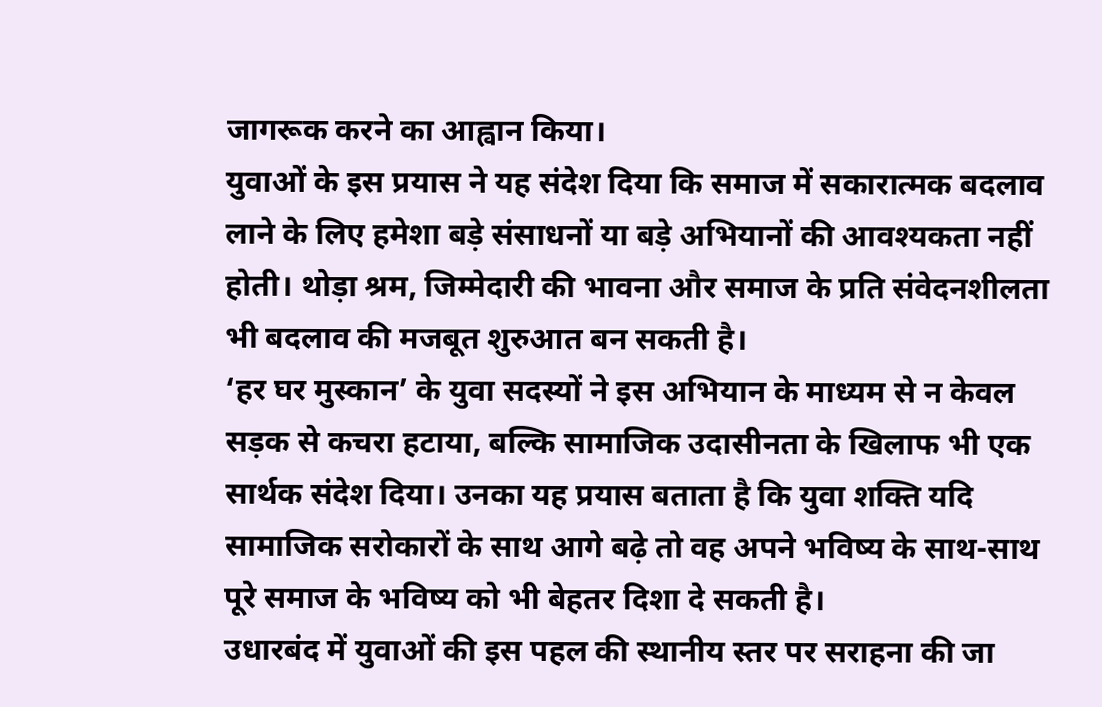जागरूक करने का आह्वान किया।
युवाओं के इस प्रयास ने यह संदेश दिया कि समाज में सकारात्मक बदलाव लाने के लिए हमेशा बड़े संसाधनों या बड़े अभियानों की आवश्यकता नहीं होती। थोड़ा श्रम, जिम्मेदारी की भावना और समाज के प्रति संवेदनशीलता भी बदलाव की मजबूत शुरुआत बन सकती है।
‘हर घर मुस्कान’ के युवा सदस्यों ने इस अभियान के माध्यम से न केवल सड़क से कचरा हटाया, बल्कि सामाजिक उदासीनता के खिलाफ भी एक सार्थक संदेश दिया। उनका यह प्रयास बताता है कि युवा शक्ति यदि सामाजिक सरोकारों के साथ आगे बढ़े तो वह अपने भविष्य के साथ-साथ पूरे समाज के भविष्य को भी बेहतर दिशा दे सकती है।
उधारबंद में युवाओं की इस पहल की स्थानीय स्तर पर सराहना की जा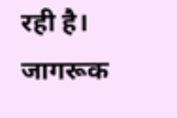रही है। जागरूक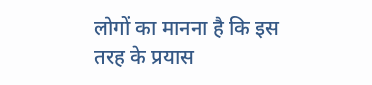लोगों का मानना है कि इस तरह के प्रयास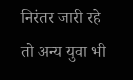निरंतर जारी रहे तो अन्य युवा भी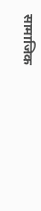सामाजिक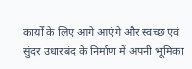कार्यों के लिए आगे आएंगे और स्वच्छ एवं सुंदर उधारबंद के निर्माण में अपनी भूमिका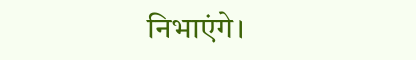निभाएंगे।